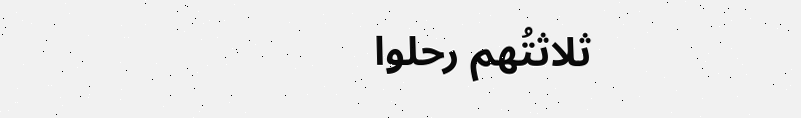ثلاثتُهم رحلوا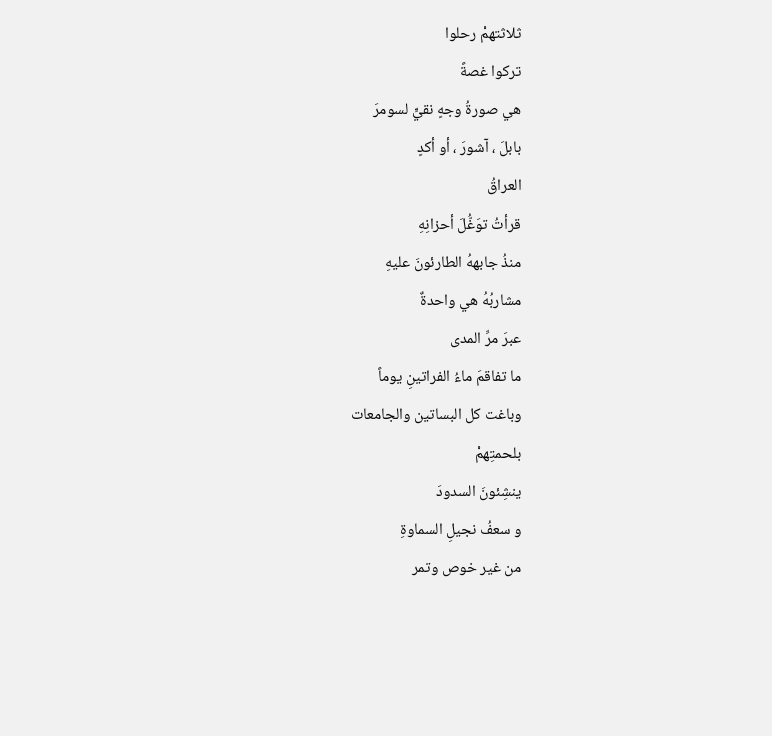ثلاثتهمْ رحلوا
تركوا غصةً
هي صورةُ وجهٍ نقيٍّ لسومرَ
بابلَ ، آشورَ ، أو أكدٍ
العراقُ
قرأتُ توَغُّلَ أحزانِهِ
منذُ جابههُ الطارئونَ عليهِ
مشاربُهُ هي واحدةٌ
عبرَ مرِّ المدى
ما تفاقمَ ماءُ الفراتينِ يوماً
وباغت كل البساتين والجامعات
بلحمتِهمْ
ينشِئونَ السدودَ
و سعفُ نجيلِ السماوةِ
من غير خوص وتمر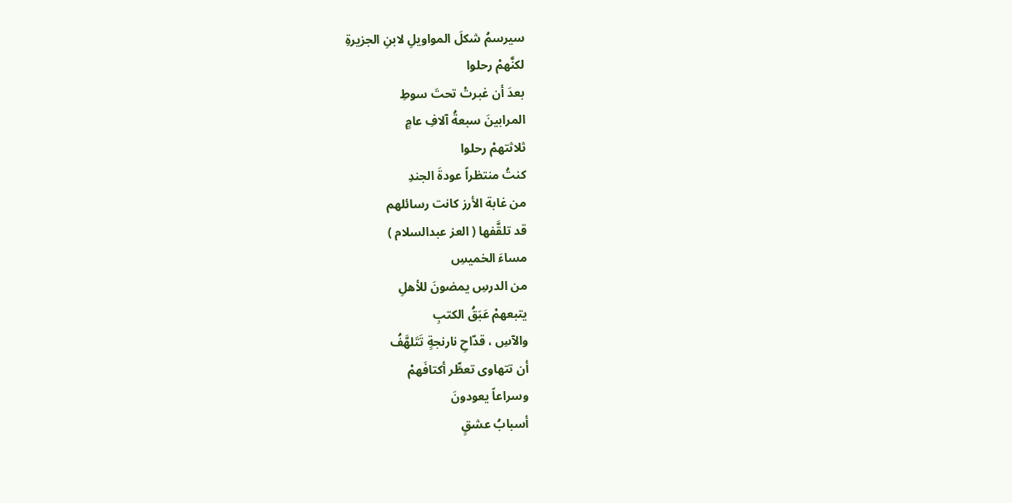سيرسمُ شكلَ المواويلِ لابنِ الجزيرةِ
لكنَّهمْ رحلوا
بعدَ أن غبرتْ تحتَ سوطِ
المرابينَ سبعةُ آلافِ عامٍ
ثلاثتهمْ رحلوا
كنتُ منتظراً عودةَ الجندِ
من غابة الأرز كانت رسائلهم
قد تلقَّفها ( العز عبدالسلام )
مساءَ الخميسِ
من الدرسِ يمضونَ للأهلِ
يتبعهمْ عَبَقُ الكتبِ
والآسِ ، قدّاحِ نارنجةٍ تَتَلهَّفُ
أن تتهاوى تعطِّر أكتافَهمْ
وسراعاً يعودونَ
أسبابُ عشقٍ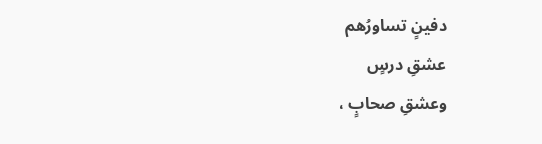دفينٍ تساورُهم
عشقِ درسٍ
وعشقِ صحابٍ ،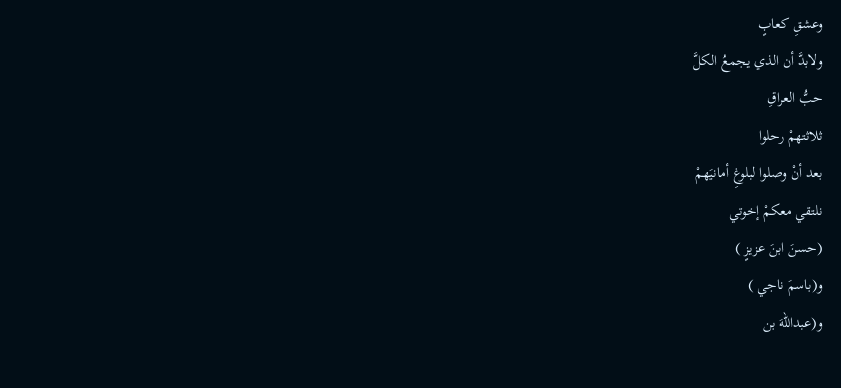وعشقِ كعابٍ
ولابدَّ أن الذي يجمعُ الكلَّ
حبُّ العراقِ
ثلاثتهمْ رحلوا
بعد أنْ وصلوا لبلوغِ أمانيَهمْ
نلتقي معكمْ إخوتي
(حسنَ ابنَ عزيزٍ )
و(باسمَ ناجي )
و(عبداللهَ بن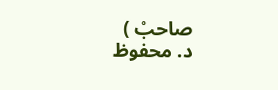صاحبْ )
د. محفوظ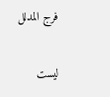فرج المدلل

ليست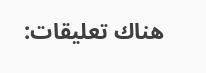هناك تعليقات: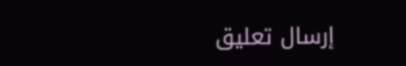إرسال تعليق